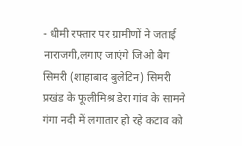- धीमी रफ्तार पर ग्रामीणों ने जताई नाराजगी,लगाए जाएंगे जिओ बैग
सिमरी (शाहाबाद बुलेटिन) सिमरी प्रखंड के फूलीमिश्र डेरा गांव के सामने गंगा नदी में लगातार हो रहे कटाव को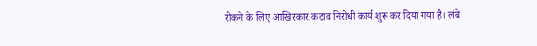रोकने के लिए आखिरकार कटाव निरोधी कार्य शुरू कर दिया गया है। लंबे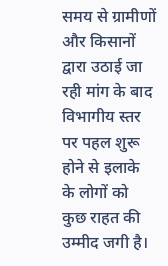समय से ग्रामीणों और किसानों द्वारा उठाई जा रही मांग के बाद विभागीय स्तर पर पहल शुरू होने से इलाके के लोगों को कुछ राहत की उम्मीद जगी है।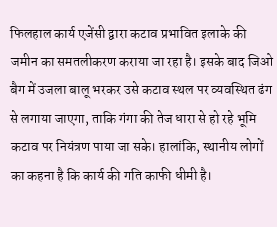फिलहाल कार्य एजेंसी द्वारा कटाव प्रभावित इलाके की जमीन का समतलीकरण कराया जा रहा है। इसके बाद जिओ बैग में उजला बालू भरकर उसे कटाव स्थल पर व्यवस्थित ढंग से लगाया जाएगा, ताकि गंगा की तेज धारा से हो रहे भूमि कटाव पर नियंत्रण पाया जा सके। हालांकि, स्थानीय लोगों का कहना है कि कार्य की गति काफी धीमी है।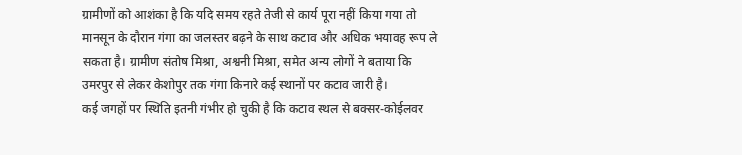ग्रामीणों को आशंका है कि यदि समय रहते तेजी से कार्य पूरा नहीं किया गया तो मानसून के दौरान गंगा का जलस्तर बढ़ने के साथ कटाव और अधिक भयावह रूप ले सकता है। ग्रामीण संतोष मिश्रा, अश्वनी मिश्रा, समेत अन्य लोगों ने बताया कि उमरपुर से लेकर केशोपुर तक गंगा किनारे कई स्थानों पर कटाव जारी है।
कई जगहों पर स्थिति इतनी गंभीर हो चुकी है कि कटाव स्थल से बक्सर-कोईलवर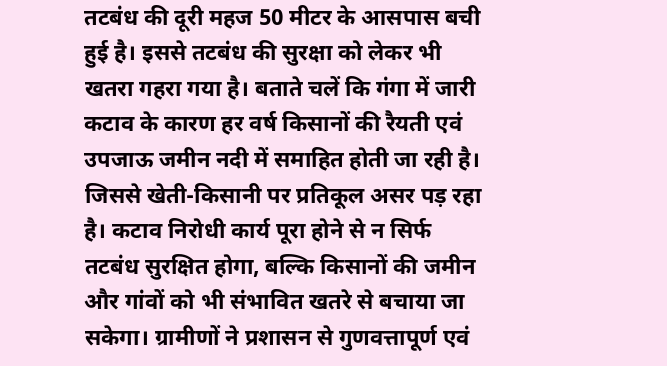तटबंध की दूरी महज 50 मीटर के आसपास बची हुई है। इससे तटबंध की सुरक्षा को लेकर भी खतरा गहरा गया है। बताते चलें कि गंगा में जारी कटाव के कारण हर वर्ष किसानों की रैयती एवं उपजाऊ जमीन नदी में समाहित होती जा रही है। जिससे खेती-किसानी पर प्रतिकूल असर पड़ रहा है। कटाव निरोधी कार्य पूरा होने से न सिर्फ तटबंध सुरक्षित होगा, बल्कि किसानों की जमीन और गांवों को भी संभावित खतरे से बचाया जा सकेगा। ग्रामीणों ने प्रशासन से गुणवत्तापूर्ण एवं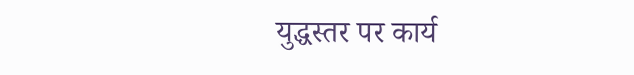युद्धस्तर पर कार्य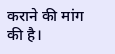कराने की मांग की है।